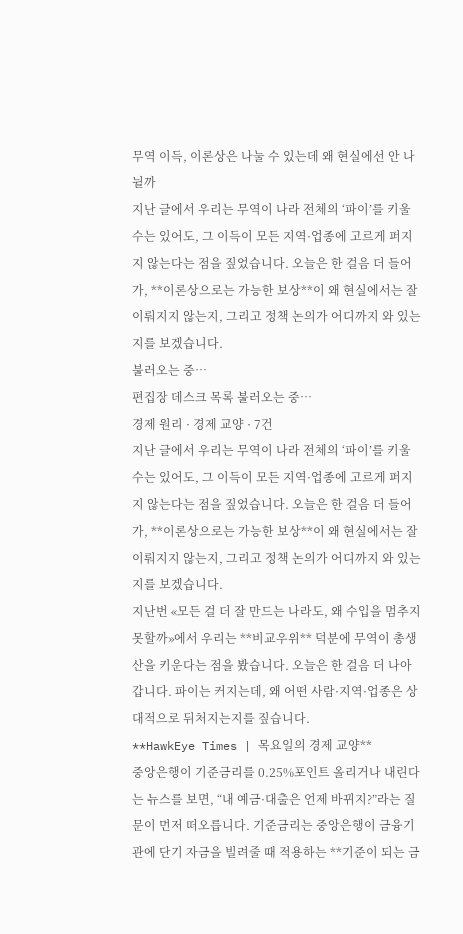무역 이득, 이론상은 나눌 수 있는데 왜 현실에선 안 나뉠까
지난 글에서 우리는 무역이 나라 전체의 ‘파이’를 키울 수는 있어도, 그 이득이 모든 지역·업종에 고르게 퍼지지 않는다는 점을 짚었습니다. 오늘은 한 걸음 더 들어가, **이론상으로는 가능한 보상**이 왜 현실에서는 잘 이뤄지지 않는지, 그리고 정책 논의가 어디까지 와 있는지를 보겠습니다.
불러오는 중…
편집장 데스크 목록 불러오는 중…
경제 원리 · 경제 교양 · 7건
지난 글에서 우리는 무역이 나라 전체의 ‘파이’를 키울 수는 있어도, 그 이득이 모든 지역·업종에 고르게 퍼지지 않는다는 점을 짚었습니다. 오늘은 한 걸음 더 들어가, **이론상으로는 가능한 보상**이 왜 현실에서는 잘 이뤄지지 않는지, 그리고 정책 논의가 어디까지 와 있는지를 보겠습니다.
지난번 «모든 걸 더 잘 만드는 나라도, 왜 수입을 멈추지 못할까»에서 우리는 **비교우위** 덕분에 무역이 총생산을 키운다는 점을 봤습니다. 오늘은 한 걸음 더 나아갑니다. 파이는 커지는데, 왜 어떤 사람·지역·업종은 상대적으로 뒤처지는지를 짚습니다.
**HawkEye Times | 목요일의 경제 교양**
중앙은행이 기준금리를 0.25%포인트 올리거나 내린다는 뉴스를 보면, “내 예금·대출은 언제 바뀌지?”라는 질문이 먼저 떠오릅니다. 기준금리는 중앙은행이 금융기관에 단기 자금을 빌려줄 때 적용하는 **기준이 되는 금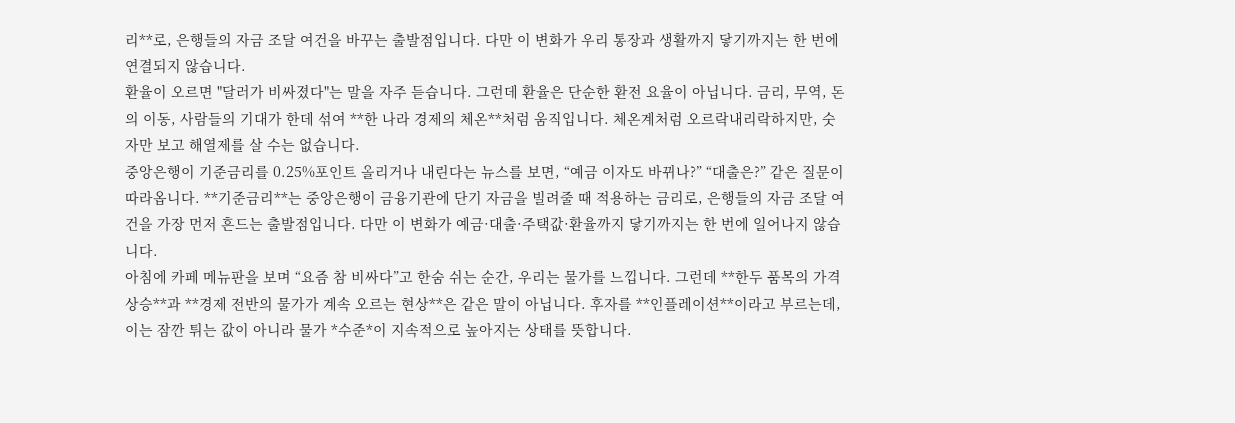리**로, 은행들의 자금 조달 여건을 바꾸는 출발점입니다. 다만 이 변화가 우리 통장과 생활까지 닿기까지는 한 번에 연결되지 않습니다.
환율이 오르면 "달러가 비싸졌다"는 말을 자주 듣습니다. 그런데 환율은 단순한 환전 요율이 아닙니다. 금리, 무역, 돈의 이동, 사람들의 기대가 한데 섞여 **한 나라 경제의 체온**처럼 움직입니다. 체온계처럼 오르락내리락하지만, 숫자만 보고 해열제를 살 수는 없습니다.
중앙은행이 기준금리를 0.25%포인트 올리거나 내린다는 뉴스를 보면, “예금 이자도 바뀌나?” “대출은?” 같은 질문이 따라옵니다. **기준금리**는 중앙은행이 금융기관에 단기 자금을 빌려줄 때 적용하는 금리로, 은행들의 자금 조달 여건을 가장 먼저 흔드는 출발점입니다. 다만 이 변화가 예금·대출·주택값·환율까지 닿기까지는 한 번에 일어나지 않습니다.
아침에 카페 메뉴판을 보며 “요즘 참 비싸다”고 한숨 쉬는 순간, 우리는 물가를 느낍니다. 그런데 **한두 품목의 가격 상승**과 **경제 전반의 물가가 계속 오르는 현상**은 같은 말이 아닙니다. 후자를 **인플레이션**이라고 부르는데, 이는 잠깐 튀는 값이 아니라 물가 *수준*이 지속적으로 높아지는 상태를 뜻합니다.